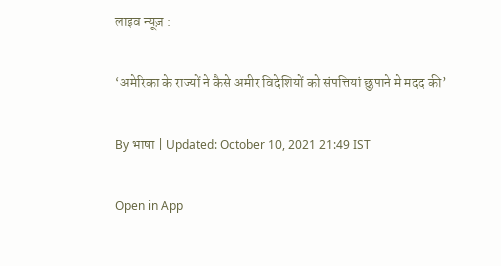लाइव न्यूज़ :

‘अमेरिका के राज्यों ने कैसे अमीर विदेशियों को संपत्तियां छुपाने मे मदद की’

By भाषा | Updated: October 10, 2021 21:49 IST

Open in App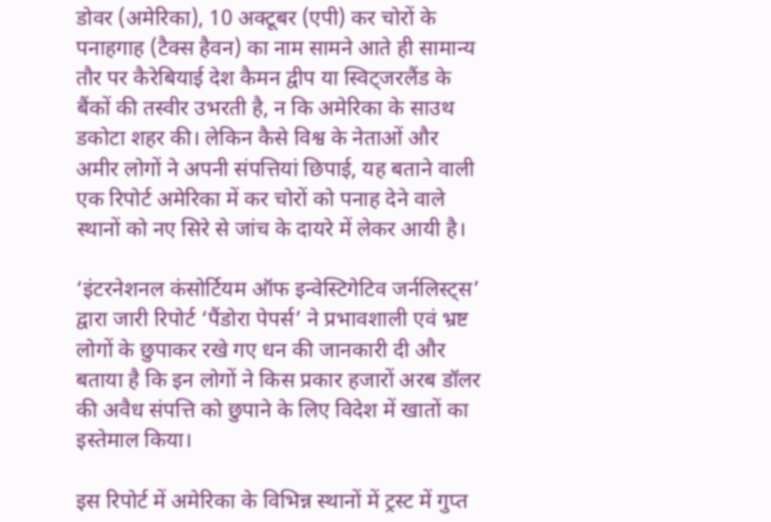डोवर (अमेरिका), 10 अक्टूबर (एपी) कर चोरों के पनाहगाह (टैक्स हैवन) का नाम सामने आते ही सामान्य तौर पर कैरेबियाई देश कैमन द्वीप या स्विट्जरलैंड के बैंकों की तस्वीर उभरती है, न कि अमेरिका के साउथ डकोटा शहर की। लेकिन कैसे विश्व के नेताओं और अमीर लोगों ने अपनी संपत्तियां छिपाई, यह बताने वाली एक रिपोर्ट अमेरिका में कर चोरों को पनाह देने वाले स्थानों को नए सिरे से जांच के दायरे में लेकर आयी है।

‘इंटरनेशनल कंसोर्टियम ऑफ इन्वेस्टिगेटिव जर्नलिस्ट्स’ द्वारा जारी रिपोर्ट ‘पैंडोरा पेपर्स’ ने प्रभावशाली एवं भ्रष्ट लोगों के छुपाकर रखे गए धन की जानकारी दी और बताया है कि इन लोगों ने किस प्रकार हजारों अरब डॉलर की अवैध संपत्ति को छुपाने के लिए विदेश में खातों का इस्तेमाल किया।

इस रिपोर्ट में अमेरिका के विभिन्न स्थानों में ट्रस्ट में गुप्त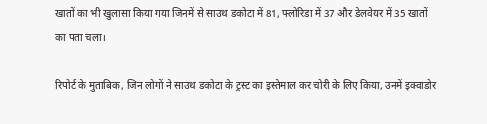खातों का भी खुलासा किया गया जिनमें से साउथ डकोटा में 81, फ्लोरिडा में 37 और डेलवेयर में 35 खातों का पता चला।

रिपोर्ट के मुताबिक, जिन लोगों ने साउथ डकोटा के ट्रस्ट का इस्तेमाल कर चोरी के लिए किया, उनमें इक्वाडोर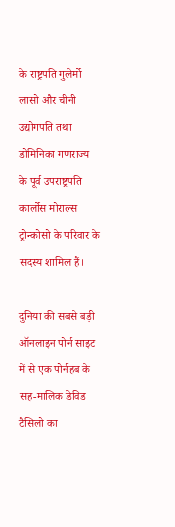के राष्ट्रपति गुलेर्मो लासो और चीनी उद्योगपति तथा डोमिनिका गणराज्य के पूर्व उपराष्ट्रपति कार्लोस मोराल्स ट्रोन्कोसो के परिवार के सदस्य शामिल हैं।

दुनिया की सबसे बड़ी ऑनलाइन पोर्न साइट में से एक पोर्नहब के सह-मालिक डेविड टैसिलो का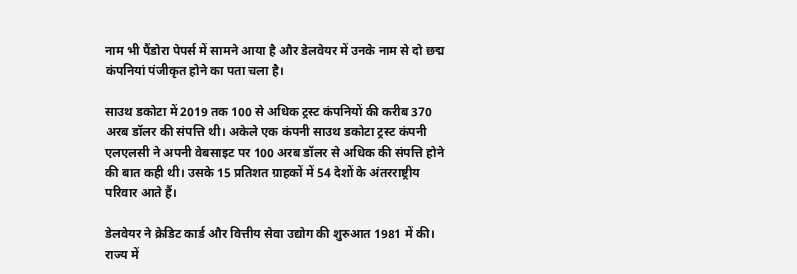नाम भी पैंडोरा पेपर्स में सामने आया है और डेलवेयर में उनके नाम से दो छद्म कंपनियां पंजीकृत होने का पता चला है।

साउथ डकोटा में 2019 तक 100 से अधिक ट्रस्ट कंपनियों की करीब 370 अरब डॉलर की संपत्ति थी। अकेले एक कंपनी साउथ डकोटा ट्रस्ट कंपनी एलएलसी ने अपनी वेबसाइट पर 100 अरब डॉलर से अधिक की संपत्ति होने की बात कही थी। उसके 15 प्रतिशत ग्राहकों में 54 देशों के अंतरराष्ट्रीय परिवार आते हैं।

डेलवेयर ने क्रेडिट कार्ड और वित्तीय सेवा उद्योग की शुरुआत 1981 में की। राज्य में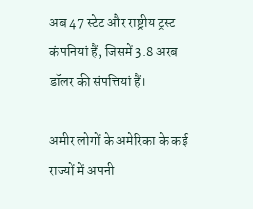अब 47 स्टेट और राष्ट्रीय ट्रस्ट कंपनियां हैं, जिसमें 3.8 अरब डॉलर की संपत्तियां हैं।

अमीर लोगों के अमेरिका के कई राज्यों में अपनी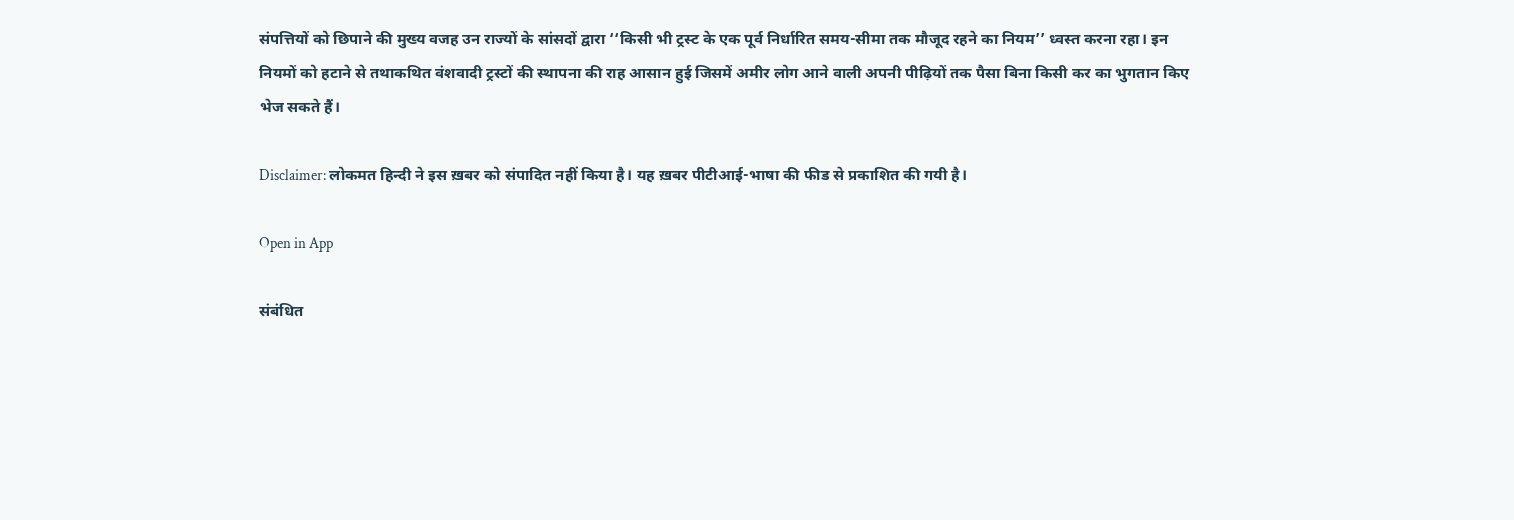संपत्तियों को छिपाने की मुख्य वजह उन राज्यों के सांसदों द्वारा ‘‘किसी भी ट्रस्ट के एक पूर्व निर्धारित समय-सीमा तक मौजूद रहने का नियम’’ ध्वस्त करना रहा। इन नियमों को हटाने से तथाकथित वंशवादी ट्रस्टों की स्थापना की राह आसान हुई जिसमें अमीर लोग आने वाली अपनी पीढ़ियों तक पैसा बिना किसी कर का भुगतान किए भेज सकते हैं।

Disclaimer: लोकमत हिन्दी ने इस ख़बर को संपादित नहीं किया है। यह ख़बर पीटीआई-भाषा की फीड से प्रकाशित की गयी है।

Open in App

संबंधित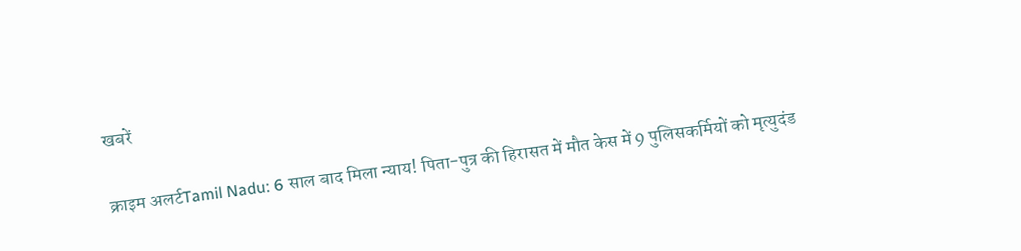खबरें

क्राइम अलर्टTamil Nadu: 6 साल बाद मिला न्याय! पिता-पुत्र की हिरासत में मौत केस में 9 पुलिसकर्मियों को मृत्युदंड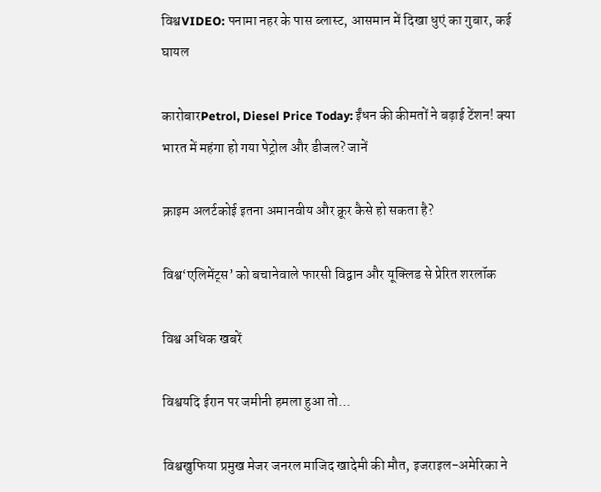विश्वVIDEO: पनामा नहर के पास ब्लास्ट, आसमान में दिखा धुएं का गुबार, कई घायल

कारोबारPetrol, Diesel Price Today: ईंधन की कीमतों ने बढ़ाई टेंशन! क्या भारत में महंगा हो गया पेट्रोल और डीजल? जानें

क्राइम अलर्टकोई इतना अमानवीय और क्रूर कैसे हो सकता है?

विश्व‘एलिमेंट्‌स’ को बचानेवाले फारसी विद्वान और यूक्लिड से प्रेरित शरलॉक

विश्व अधिक खबरें

विश्वयदि ईरान पर जमीनी हमला हुआ तो...

विश्वखुफिया प्रमुख मेजर जनरल माजिद खादेमी की मौत, इजराइल-अमेरिका ने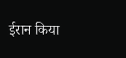ईरान किया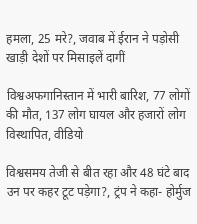हमला, 25 मरे?, जवाब में ईरान ने पड़ोसी खाड़ी देशों पर मिसाइलें दागीं

विश्वअफगानिस्तान में भारी बारिश, 77 लोगों की मौत, 137 लोग घायल और हजारों लोग विस्थापित, वीडियो

विश्वसमय तेजी से बीत रहा और 48 घंटे बाद उन पर कहर टूट पड़ेगा?, ट्रंप ने कहा- होर्मुज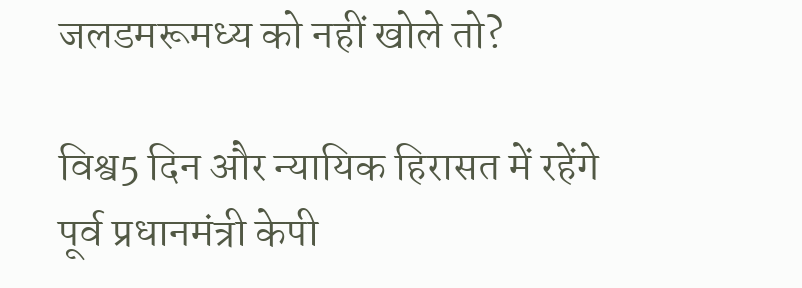जलडमरूमध्य को नहीं खोले तो?

विश्व5 दिन और न्यायिक हिरासत में रहेंगे पूर्व प्रधानमंत्री केपी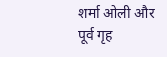शर्मा ओली और पूर्व गृह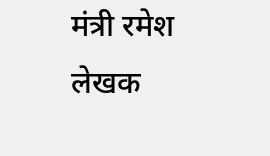मंत्री रमेश लेखक